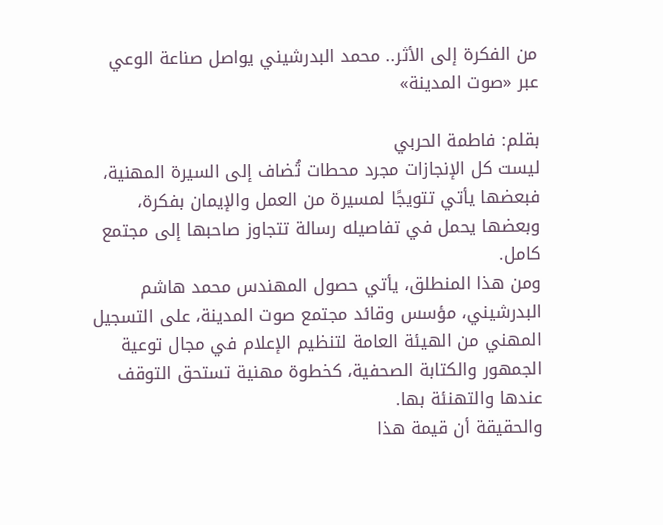من الفكرة إلى الأثر.. محمد البدرشيني يواصل صناعة الوعي عبر «صوت المدينة»

بقلم: فاطمة الحربي
ليست كل الإنجازات مجرد محطات تُضاف إلى السيرة المهنية، فبعضها يأتي تتويجًا لمسيرة من العمل والإيمان بفكرة، وبعضها يحمل في تفاصيله رسالة تتجاوز صاحبها إلى مجتمع كامل.
ومن هذا المنطلق، يأتي حصول المهندس محمد هاشم البدرشيني، مؤسس وقائد مجتمع صوت المدينة، على التسجيل المهني من الهيئة العامة لتنظيم الإعلام في مجال توعية الجمهور والكتابة الصحفية، كخطوة مهنية تستحق التوقف عندها والتهنئة بها.
والحقيقة أن قيمة هذا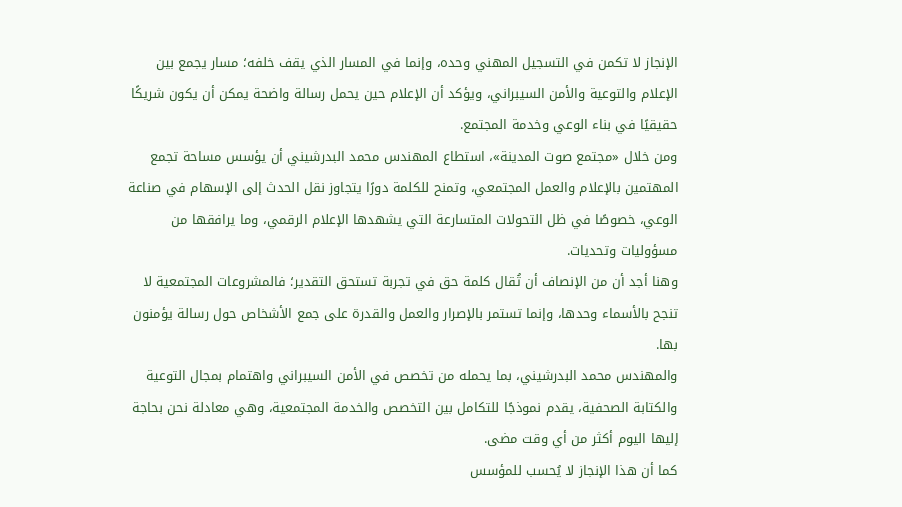الإنجاز لا تكمن في التسجيل المهني وحده، وإنما في المسار الذي يقف خلفه؛ مسار يجمع بين الإعلام والتوعية والأمن السيبراني، ويؤكد أن الإعلام حين يحمل رسالة واضحة يمكن أن يكون شريكًا حقيقيًا في بناء الوعي وخدمة المجتمع.
ومن خلال «مجتمع صوت المدينة»، استطاع المهندس محمد البدرشيني أن يؤسس مساحة تجمع المهتمين بالإعلام والعمل المجتمعي، وتمنح للكلمة دورًا يتجاوز نقل الحدث إلى الإسهام في صناعة الوعي، خصوصًا في ظل التحولات المتسارعة التي يشهدها الإعلام الرقمي، وما يرافقها من مسؤوليات وتحديات.
وهنا أجد أن من الإنصاف أن تُقال كلمة حق في تجربة تستحق التقدير؛ فالمشروعات المجتمعية لا تنجح بالأسماء وحدها، وإنما تستمر بالإصرار والعمل والقدرة على جمع الأشخاص حول رسالة يؤمنون بها.
والمهندس محمد البدرشيني، بما يحمله من تخصص في الأمن السيبراني واهتمام بمجال التوعية والكتابة الصحفية، يقدم نموذجًا للتكامل بين التخصص والخدمة المجتمعية، وهي معادلة نحن بحاجة إليها اليوم أكثر من أي وقت مضى.
كما أن هذا الإنجاز لا يُحسب للمؤسس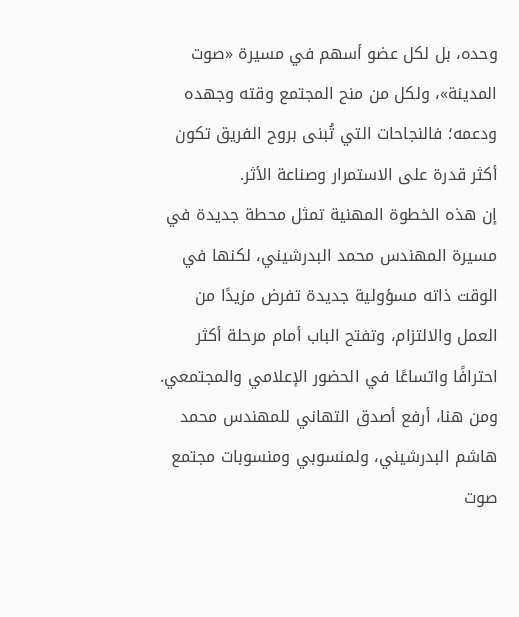وحده، بل لكل عضو أسهم في مسيرة «صوت المدينة»، ولكل من منح المجتمع وقته وجهده ودعمه؛ فالنجاحات التي تُبنى بروح الفريق تكون أكثر قدرة على الاستمرار وصناعة الأثر.
إن هذه الخطوة المهنية تمثل محطة جديدة في مسيرة المهندس محمد البدرشيني، لكنها في الوقت ذاته مسؤولية جديدة تفرض مزيدًا من العمل والالتزام، وتفتح الباب أمام مرحلة أكثر احترافًا واتساعًا في الحضور الإعلامي والمجتمعي.
ومن هنا، أرفع أصدق التهاني للمهندس محمد هاشم البدرشيني، ولمنسوبي ومنسوبات مجتمع صوت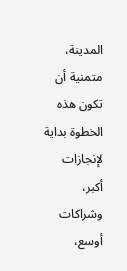المدينة، متمنية أن تكون هذه الخطوة بداية لإنجازات أكبر، وشراكات أوسع،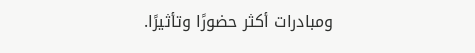ومبادرات أكثر حضورًا وتأثيرًا.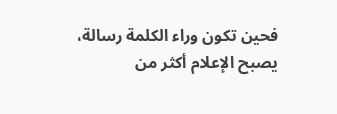فحين تكون وراء الكلمة رسالة، يصبح الإعلام أكثر من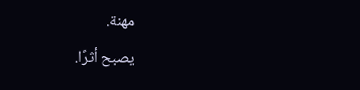مهنة.
يصبح أثرًا.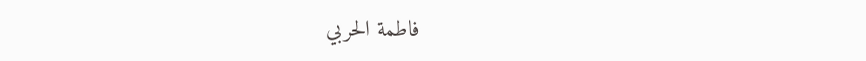فاطمة الحربي